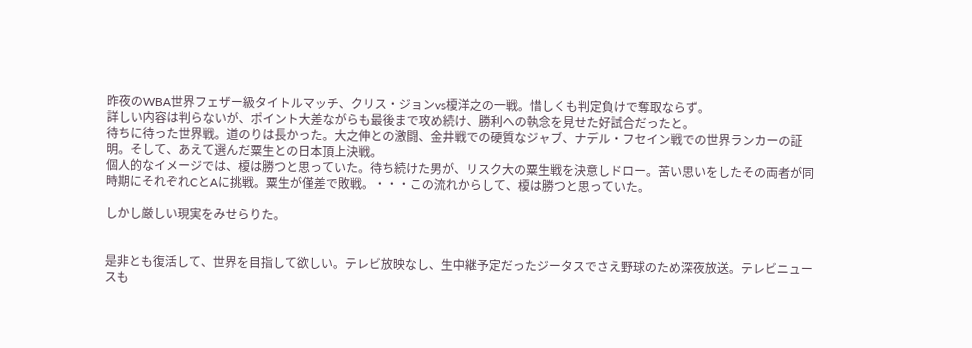昨夜のWBA世界フェザー級タイトルマッチ、クリス・ジョンvs榎洋之の一戦。惜しくも判定負けで奪取ならず。
詳しい内容は判らないが、ポイント大差ながらも最後まで攻め続け、勝利への執念を見せた好試合だったと。
待ちに待った世界戦。道のりは長かった。大之伸との激闘、金井戦での硬質なジャブ、ナデル・フセイン戦での世界ランカーの証明。そして、あえて選んだ粟生との日本頂上決戦。
個人的なイメージでは、榎は勝つと思っていた。待ち続けた男が、リスク大の粟生戦を決意しドロー。苦い思いをしたその両者が同時期にそれぞれCとAに挑戦。粟生が僅差で敗戦。・・・この流れからして、榎は勝つと思っていた。

しかし厳しい現実をみせらりた。


是非とも復活して、世界を目指して欲しい。テレビ放映なし、生中継予定だったジータスでさえ野球のため深夜放送。テレビニュースも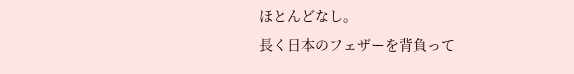ほとんどなし。
長く日本のフェザーを背負って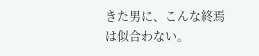きた男に、こんな終焉は似合わない。